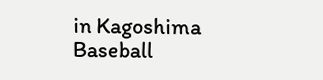in Kagoshima
Baseball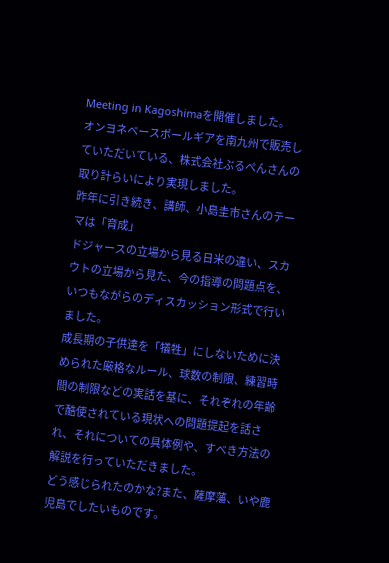Meeting in Kagoshimaを開催しました。
オンヨネベースボールギアを南九州で販売していただいている、株式会社ぶるぺんさんの取り計らいにより実現しました。
昨年に引き続き、講師、小島圭市さんのテーマは「育成」
ドジャースの立場から見る日米の違い、スカウトの立場から見た、今の指導の問題点を、いつもながらのディスカッション形式で行いました。
成長期の子供達を「犠牲」にしないために決められた厳格なルール、球数の制限、練習時間の制限などの実話を基に、それぞれの年齢で酷使されている現状への問題提起を話され、それについての具体例や、すべき方法の解説を行っていただきました。
どう感じられたのかな?また、薩摩藩、いや鹿児島でしたいものです。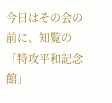今日はその会の前に、知覧の「特攻平和記念館」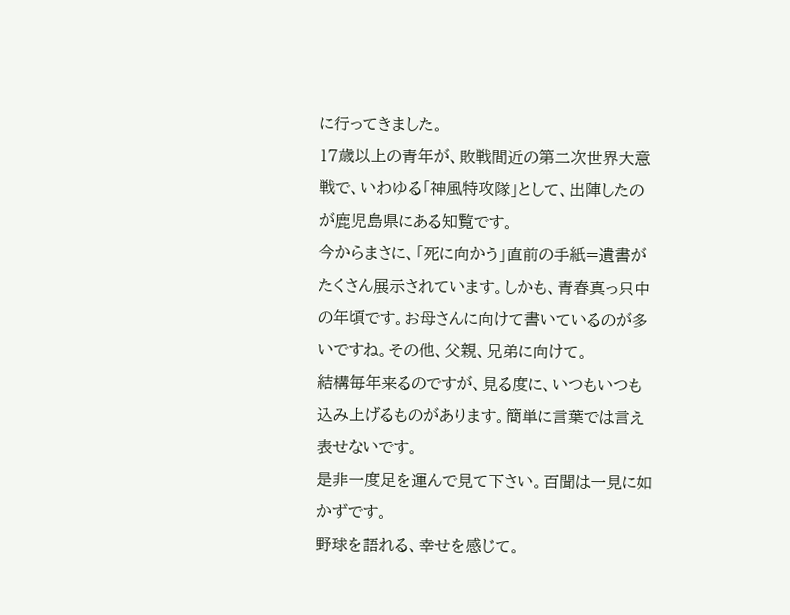に行ってきました。
17歳以上の青年が、敗戦間近の第二次世界大意戦で、いわゆる「神風特攻隊」として、出陣したのが鹿児島県にある知覧です。
今からまさに、「死に向かう」直前の手紙=遺書がたくさん展示されています。しかも、青春真っ只中の年頃です。お母さんに向けて書いているのが多いですね。その他、父親、兄弟に向けて。
結構毎年来るのですが、見る度に、いつもいつも込み上げるものがあります。簡単に言葉では言え表せないです。
是非一度足を運んで見て下さい。百聞は一見に如かずです。
野球を語れる、幸せを感じて。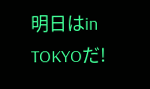明日はin TOKYOだ!